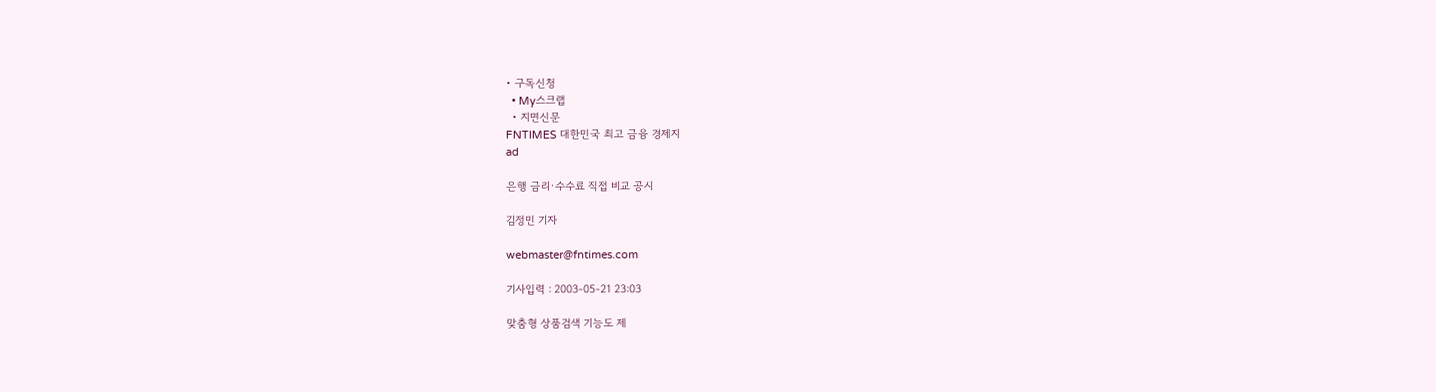• 구독신청
  • My스크랩
  • 지면신문
FNTIMES 대한민국 최고 금융 경제지
ad

은행 금리·수수료 직접 비교 공시

김정민 기자

webmaster@fntimes.com

기사입력 : 2003-05-21 23:03

맞춤형 상품검색 기능도 제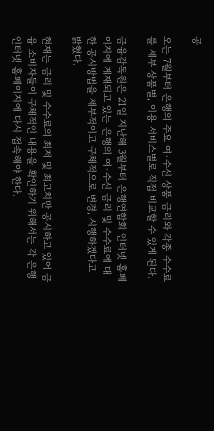공

오는 7월부터 은행의 주요 여·수신 상품 금리와 각종 수수료를 세부 상품별, 이용 서비스별로 직접 비교할 수 있게 된다.

금융감독원은 21일 지난해 3월부터 은행연합회 인터넷 홈페이지에 게재되고 있는 은행의 여·수신 금리 및 수수료에 대한 공시방법을 세부적이고 구체적으로 변경, 시행하겠다고 밝혔다.

현재는 금리 및 수수료의 최저 및 최고치만 공시하고 있어 금융 소비자들이 구체적인 내용을 확인하기 위해서는 각 은행 인터넷 홈페이지에 다시 접속해야 한다.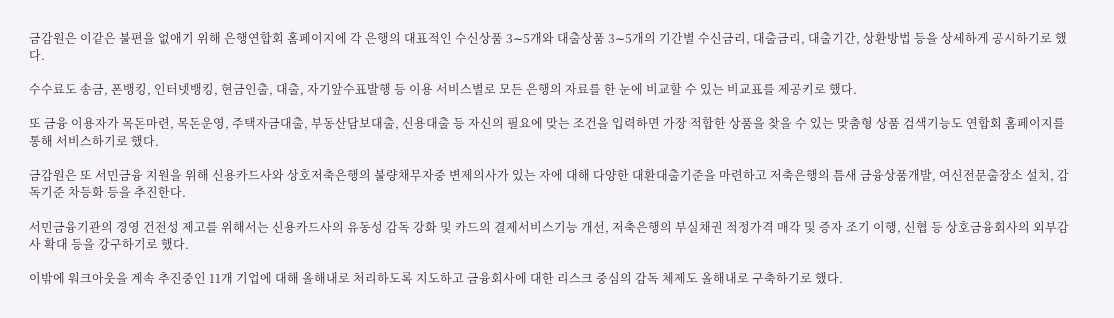금감원은 이같은 불편을 없애기 위해 은행연합회 홈페이지에 각 은행의 대표적인 수신상품 3∼5개와 대출상품 3∼5개의 기간별 수신금리, 대출금리, 대출기간, 상환방법 등을 상세하게 공시하기로 했다.

수수료도 송금, 폰뱅킹, 인터넷뱅킹, 현금인출, 대출, 자기앞수표발행 등 이용 서비스별로 모든 은행의 자료를 한 눈에 비교할 수 있는 비교표를 제공키로 했다.

또 금융 이용자가 목돈마련, 목돈운영, 주택자금대출, 부동산담보대출, 신용대출 등 자신의 필요에 맞는 조건을 입력하면 가장 적합한 상품을 찾을 수 있는 맞춤형 상품 검색기능도 연합회 홈페이지를 통해 서비스하기로 했다.

금감원은 또 서민금융 지원을 위해 신용카드사와 상호저축은행의 불량채무자중 변제의사가 있는 자에 대해 다양한 대환대출기준을 마련하고 저축은행의 틈새 금융상품개발, 여신전문출장소 설치, 감독기준 차등화 등을 추진한다.

서민금융기관의 경영 건전성 제고를 위해서는 신용카드사의 유동성 감독 강화 및 카드의 결제서비스기능 개선, 저축은행의 부실채권 적정가격 매각 및 증자 조기 이행, 신협 등 상호금융회사의 외부감사 확대 등을 강구하기로 했다.

이밖에 워크아웃을 계속 추진중인 11개 기업에 대해 올해내로 처리하도록 지도하고 금융회사에 대한 리스크 중심의 감독 체제도 올해내로 구축하기로 했다.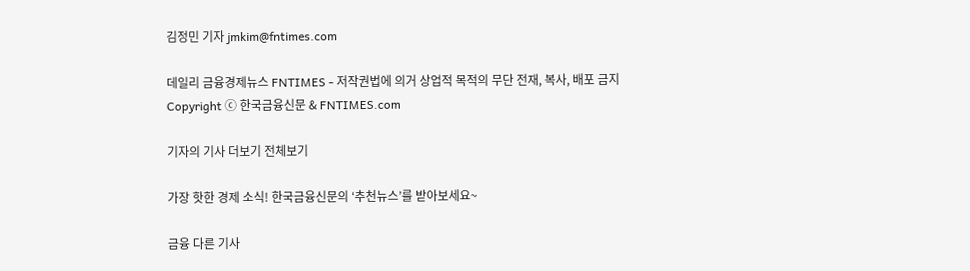김정민 기자 jmkim@fntimes.com

데일리 금융경제뉴스 FNTIMES - 저작권법에 의거 상업적 목적의 무단 전재, 복사, 배포 금지
Copyright ⓒ 한국금융신문 & FNTIMES.com

기자의 기사 더보기 전체보기

가장 핫한 경제 소식! 한국금융신문의 ‘추천뉴스’를 받아보세요~

금융 다른 기사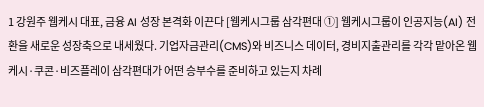1 강원주 웹케시 대표, 금융 AI 성장 본격화 이끈다 [웹케시그룹 삼각편대 ①] 웹케시그룹이 인공지능(AI) 전환을 새로운 성장축으로 내세웠다. 기업자금관리(CMS)와 비즈니스 데이터, 경비지출관리를 각각 맡아온 웹케시·쿠콘·비즈플레이 삼각편대가 어떤 승부수를 준비하고 있는지 차례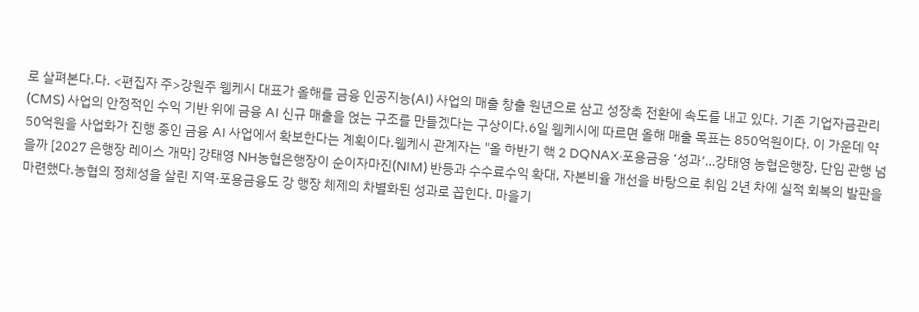로 살펴본다.다. <편집자 주>강원주 웹케시 대표가 올해를 금융 인공지능(AI) 사업의 매출 창출 원년으로 삼고 성장축 전환에 속도를 내고 있다. 기존 기업자금관리(CMS) 사업의 안정적인 수익 기반 위에 금융 AI 신규 매출을 얹는 구조를 만들겠다는 구상이다.6일 웹케시에 따르면 올해 매출 목표는 850억원이다. 이 가운데 약 50억원을 사업화가 진행 중인 금융 AI 사업에서 확보한다는 계획이다.웹케시 관계자는 "올 하반기 핵 2 DQNAX·포용금융 ‘성과ʼ…강태영 농협은행장, 단임 관행 넘을까 [2027 은행장 레이스 개막] 강태영 NH농협은행장이 순이자마진(NIM) 반등과 수수료수익 확대, 자본비율 개선을 바탕으로 취임 2년 차에 실적 회복의 발판을 마련했다.농협의 정체성을 살린 지역·포용금융도 강 행장 체제의 차별화된 성과로 꼽힌다. 마을기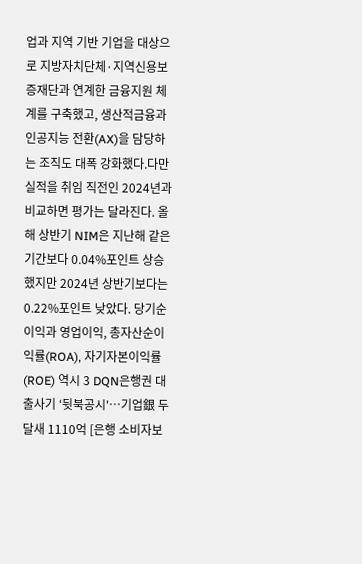업과 지역 기반 기업을 대상으로 지방자치단체·지역신용보증재단과 연계한 금융지원 체계를 구축했고, 생산적금융과 인공지능 전환(AX)을 담당하는 조직도 대폭 강화했다.다만 실적을 취임 직전인 2024년과 비교하면 평가는 달라진다. 올해 상반기 NIM은 지난해 같은 기간보다 0.04%포인트 상승했지만 2024년 상반기보다는 0.22%포인트 낮았다. 당기순이익과 영업이익, 총자산순이익률(ROA), 자기자본이익률(ROE) 역시 3 DQN은행권 대출사기 ‘뒷북공시ʼ…기업銀 두달새 1110억 [은행 소비자보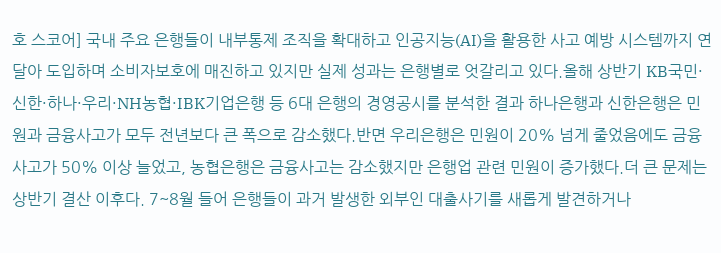호 스코어] 국내 주요 은행들이 내부통제 조직을 확대하고 인공지능(AI)을 활용한 사고 예방 시스템까지 연달아 도입하며 소비자보호에 매진하고 있지만 실제 성과는 은행별로 엇갈리고 있다.올해 상반기 KB국민·신한·하나·우리·NH농협·IBK기업은행 등 6대 은행의 경영공시를 분석한 결과 하나은행과 신한은행은 민원과 금융사고가 모두 전년보다 큰 폭으로 감소했다.반면 우리은행은 민원이 20% 넘게 줄었음에도 금융사고가 50% 이상 늘었고, 농협은행은 금융사고는 감소했지만 은행업 관련 민원이 증가했다.더 큰 문제는 상반기 결산 이후다. 7~8월 들어 은행들이 과거 발생한 외부인 대출사기를 새롭게 발견하거나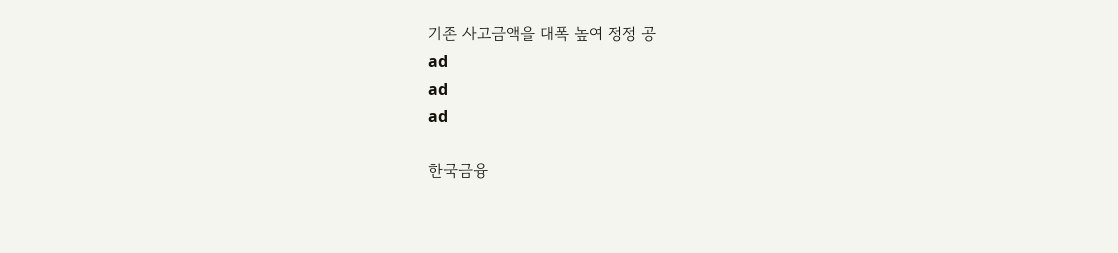기존 사고금액을 대폭 높여 정정 공
ad
ad
ad

한국금융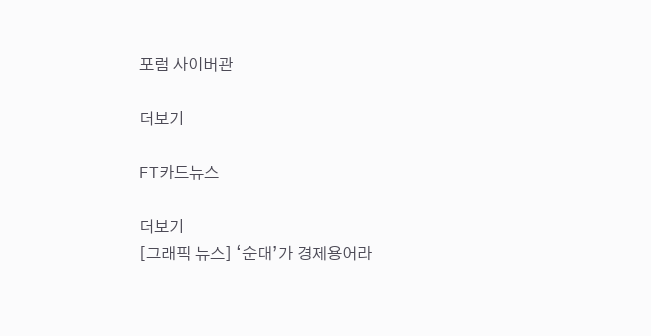포럼 사이버관

더보기

FT카드뉴스

더보기
[그래픽 뉴스] ‘순대’가 경제용어라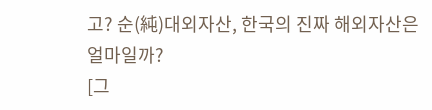고? 순(純)대외자산, 한국의 진짜 해외자산은 얼마일까?
[그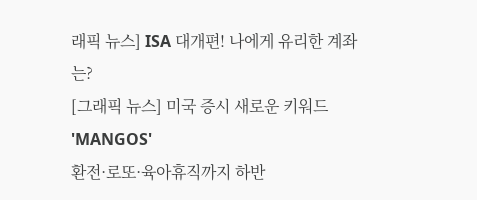래픽 뉴스] ISA 대개편! 나에게 유리한 계좌는?
[그래픽 뉴스] 미국 증시 새로운 키워드 'MANGOS'
환전·로또·육아휴직까지 하반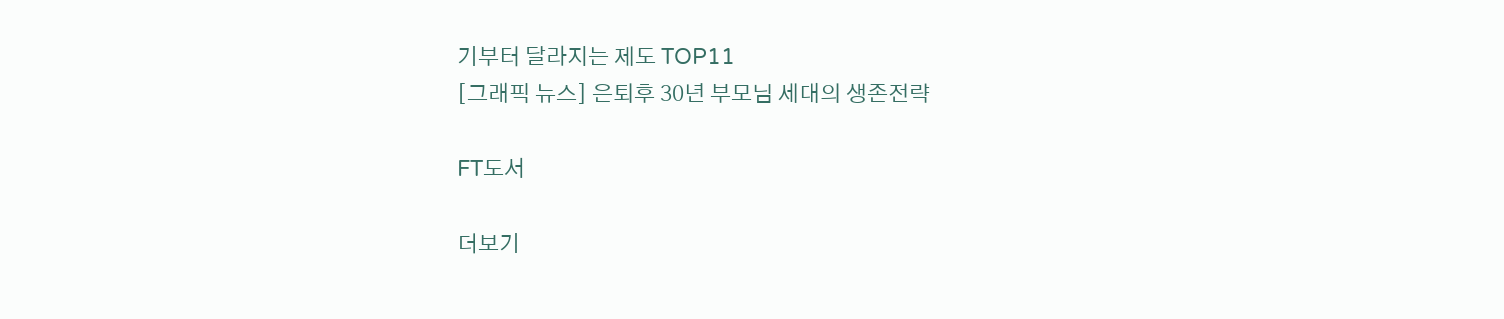기부터 달라지는 제도 TOP11
[그래픽 뉴스] 은퇴후 30년 부모님 세대의 생존전략

FT도서

더보기